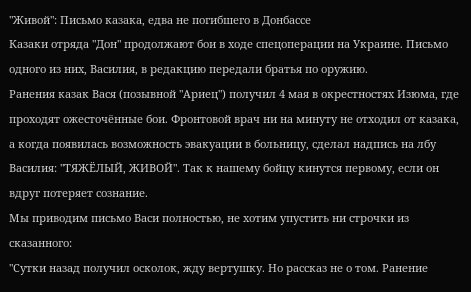"Живой": Письмо казака, едва не погибшего в Донбассе
Казаки отряда "Дон" продолжают бои в ходе спецоперации на Украине. Письмо одного из них, Василия, в редакцию передали братья по оружию.
Ранения казак Вася (позывной "Ариец") получил 4 мая в окрестностях Изюма, где проходят ожесточённые бои. Фронтовой врач ни на минуту не отходил от казака, а когда появилась возможность эвакуации в больницу, сделал надпись на лбу Василия: "ТЯЖЁЛЫЙ, ЖИВОЙ". Так к нашему бойцу кинутся первому, если он вдруг потеряет сознание.
Мы приводим письмо Васи полностью, не хотим упустить ни строчки из сказанного:
"Сутки назад получил осколок, жду вертушку. Но рассказ не о том. Ранение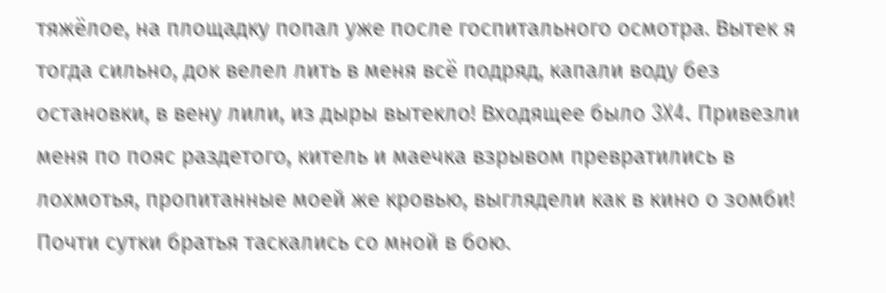тяжёлое, на площадку попал уже после госпитального осмотра. Вытек я тогда сильно, док велел лить в меня всё подряд, капали воду без остановки, в вену лили, из дыры вытекло! Входящее было 3X4. Привезли меня по пояс раздетого, китель и маечка взрывом превратились в лохмотья, пропитанные моей же кровью, выглядели как в кино о зомби! Почти сутки братья таскались со мной в бою.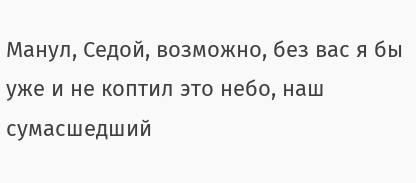Манул, Седой, возможно, без вас я бы уже и не коптил это небо, наш сумасшедший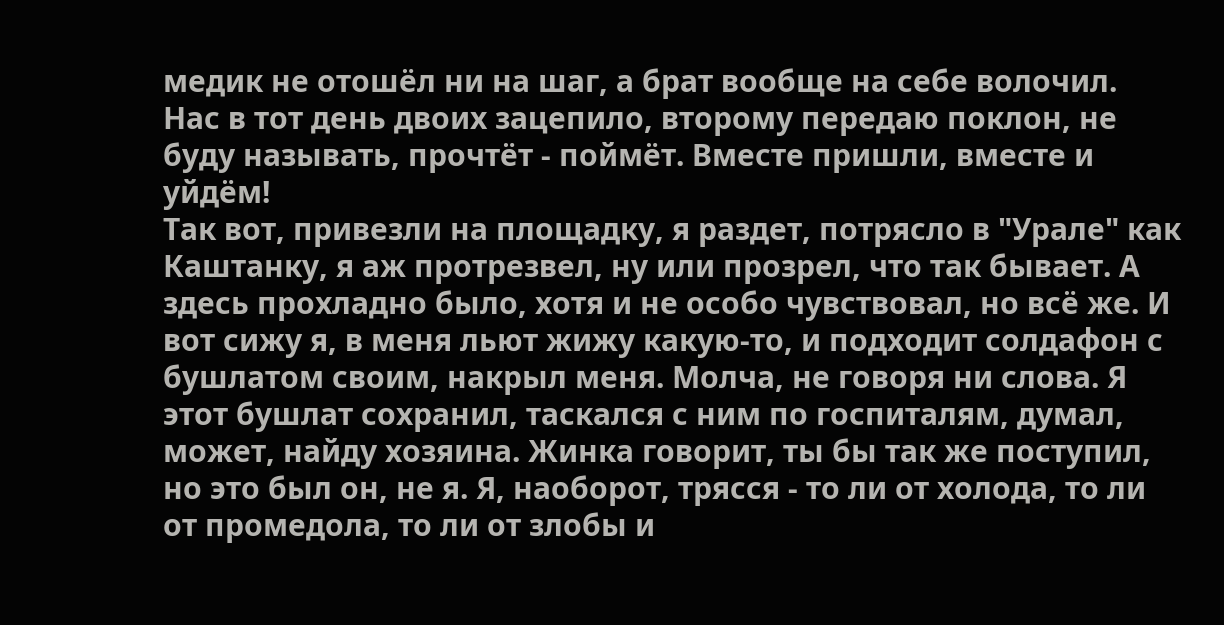медик не отошёл ни на шаг, а брат вообще на себе волочил.
Нас в тот день двоих зацепило, второму передаю поклон, не буду называть, прочтёт - поймёт. Вместе пришли, вместе и уйдём!
Так вот, привезли на площадку, я раздет, потрясло в "Урале" как Каштанку, я аж протрезвел, ну или прозрел, что так бывает. А здесь прохладно было, хотя и не особо чувствовал, но всё же. И вот сижу я, в меня льют жижу какую-то, и подходит солдафон с бушлатом своим, накрыл меня. Молча, не говоря ни слова. Я этот бушлат сохранил, таскался с ним по госпиталям, думал, может, найду хозяина. Жинка говорит, ты бы так же поступил, но это был он, не я. Я, наоборот, трясся - то ли от холода, то ли от промедола, то ли от злобы и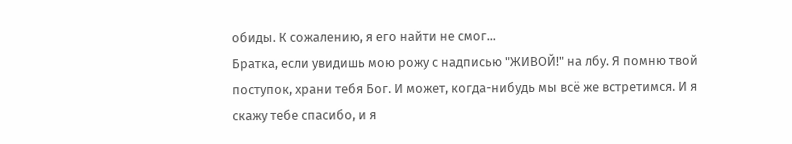обиды. К сожалению, я его найти не смог...
Братка, если увидишь мою рожу с надписью "ЖИВОЙ!" на лбу. Я помню твой поступок, храни тебя Бог. И может, когда-нибудь мы всё же встретимся. И я скажу тебе спасибо, и я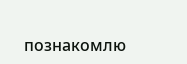познакомлю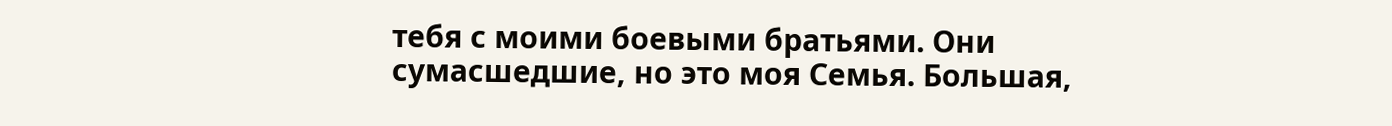тебя с моими боевыми братьями. Они сумасшедшие, но это моя Семья. Большая,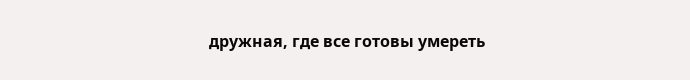дружная, где все готовы умереть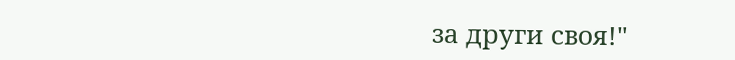за други своя!"